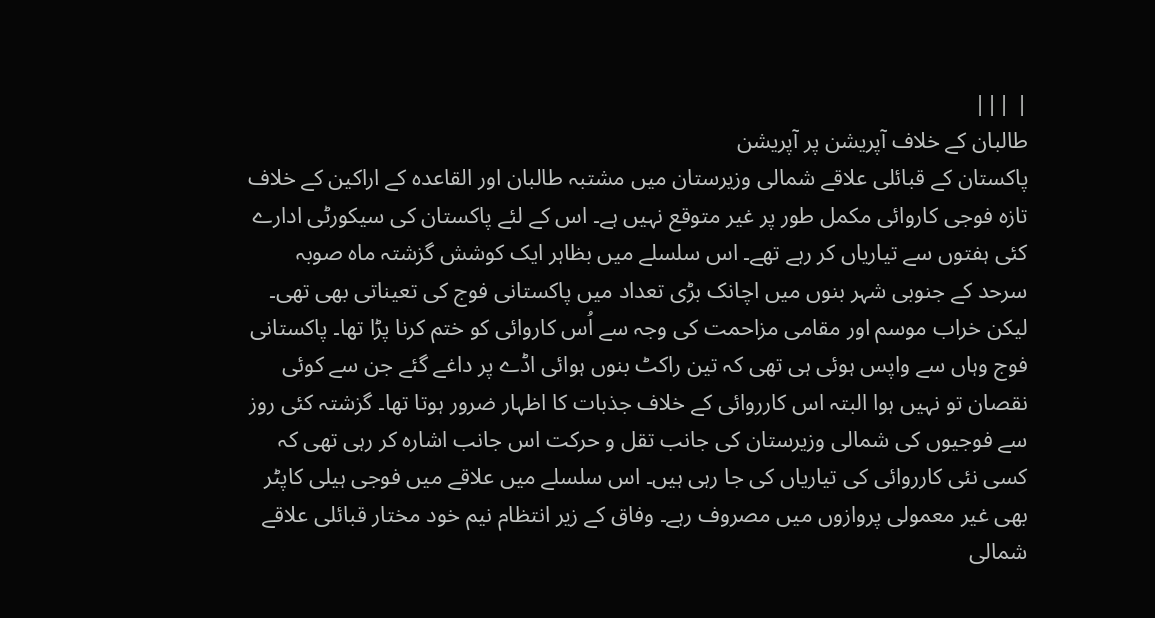| |||
طالبان کے خلاف آپریشن پر آپریشن
پاکستان کے قبائلی علاقے شمالی وزیرستان میں مشتبہ طالبان اور القاعدہ کے اراکین کے خلاف تازہ فوجی کاروائی مکمل طور پر غیر متوقع نہیں ہے۔ اس کے لئے پاکستان کی سیکورٹی ادارے کئی ہفتوں سے تیاریاں کر رہے تھے۔ اس سلسلے میں بظاہر ایک کوشش گزشتہ ماہ صوبہ سرحد کے جنوبی شہر بنوں میں اچانک بڑی تعداد میں پاکستانی فوج کی تعیناتی بھی تھی۔ لیکن خراب موسم اور مقامی مزاحمت کی وجہ سے اُس کاروائی کو ختم کرنا پڑا تھا۔ پاکستانی فوج وہاں سے واپس ہوئی ہی تھی کہ تین راکٹ بنوں ہوائی اڈے پر داغے گئے جن سے کوئی نقصان تو نہیں ہوا البتہ اس کارروائی کے خلاف جذبات کا اظہار ضرور ہوتا تھا۔ گزشتہ کئی روز سے فوجیوں کی شمالی وزیرستان کی جانب تقل و حرکت اس جانب اشارہ کر رہی تھی کہ کسی نئی کارروائی کی تیاریاں کی جا رہی ہیں۔ اس سلسلے میں علاقے میں فوجی ہیلی کاپٹر بھی غیر معمولی پروازوں میں مصروف رہے۔ وفاق کے زیر انتظام نیم خود مختار قبائلی علاقے شمالی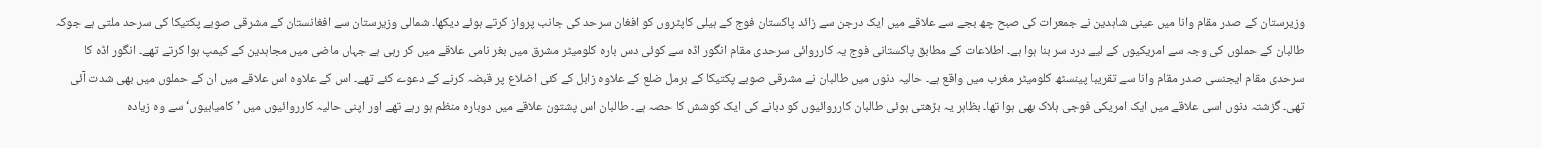وزیرستان کے صدر مقام وانا میں عینی شاہدین نے جمعرات کی صبح چھ بجے سے علاقے میں ایک درجن سے زائد پاکستان فوج کے ہیلی کاپٹروں کو افغان سرحد کی جانب پرواز کرتے ہوئے دیکھا۔ شمالی وزیرستان سے افغانستان کے مشرقی صوبے پکتیکا کی سرحد ملتی ہے جوکہ طالبان کے حملوں کی وجہ سے امریکیوں کے لیے درد سر بنا ہوا ہے۔ اطلاعات کے مطابق پاکستانی فوج یہ کارروائی سرحدی مقام انگور اڈہ سے کوئی دس بارہ کلومیٹر مشرق میں بغر نامی علاقے میں کر رہی ہے جہاں ماضی میں مجاہدین کے کیمپ ہوا کرتے تھے۔ انگور اڈہ کا سرحدی مقام ایجنسی صدر مقام وانا سے تقریبا پینسٹھ کلومیٹر مغرب میں واقع ہے۔ حالیہ دنوں میں طالبان نے مشرقی صوبے پکتیکا کے برمل ضلع کے علاوہ زابل کے کئی اضلاع پر قبضہ کرنے کے دعوے کئے تھے۔ اس کے علاوہ اس علاقے میں ان کے حملوں میں بھی شدت آئی تھی۔ گزشتہ دنوں اسی علاقے میں ایک امریکی فوجی ہلاک بھی ہوا تھا۔ بظاہر یہ بڑھتی ہوئی طالبان کارروائیوں کو دبانے کی ایک کوشش کا حصہ ہے۔ طالبان اس پشتون علاقے میں دوبارہ منظم ہو رہے تھے اور اپنی حالیہ کارروائیوں میں ’کامیابیوں‘ سے وہ زیادہ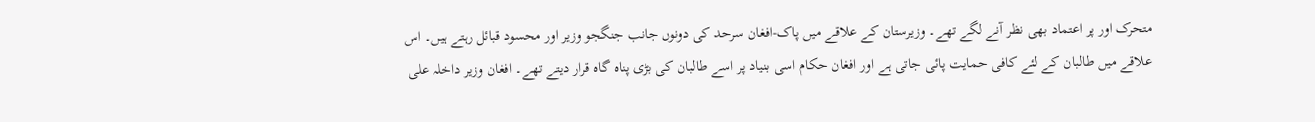متحرک اور پر اعتماد بھی نظر آنے لگے تھے۔ وزیرستان کے علاقے میں پاک-افغان سرحد کی دونوں جانب جنگجو وزیر اور محسود قبائل رہتے ہیں۔ اس علاقے میں طالبان کے لئے کافی حمایت پائی جاتی ہے اور افغان حکام اسی بنیاد پر اسے طالبان کی بڑی پناہ گاہ قرار دیتے تھے۔ افغان وزیر داخلہ علی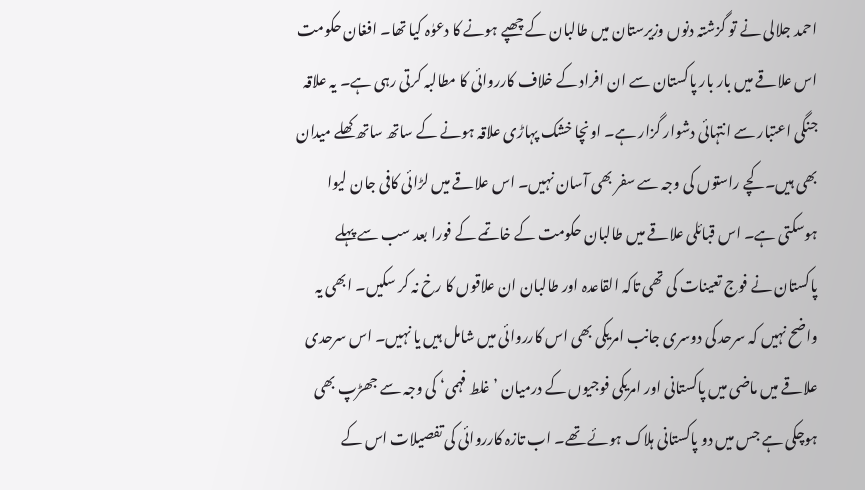احمد جلالی نے تو گزشتہ دنوں وزیرستان میں طالبان کے چھپے ہونے کا دعوٰہ کیا تھا۔ افغان حکومت اس علاقے میں بار بار پاکستان سے ان افراد کے خلاف کارروائی کا مطالبہ کرتی رہی ہے۔ یہ علاقہ جنگی اعتبار سے انتہائی دشوار گزار ہے۔ اونچا خشک پہاڑی علاقہ ہونے کے ساتھ ساتھ کھلے میدان بھی ہیں۔ کچے راستوں کی وجہ سے سفر بھی آسان نہیں۔ اس علاقے میں لڑائی کافی جان لیوا ہوسکتی ہے۔ اس قبائلی علاقے میں طالبان حکومت کے خاتمے کے فورا بعد سب سے پہلے پاکستان نے فوج تعینات کی تھی تاکہ القاعدہ اور طالبان ان علاقوں کا رخ نہ کر سکیں۔ ابھی یہ واضح نہیں کہ سرحد کی دوسری جانب امریکی بھی اس کارروائی میں شامل ہیں یا نہیں۔ اس سرحدی علاقے میں ماضی میں پاکستانی اور امریکی فوجیوں کے درمیان ’غلط فہمی‘ کی وجہ سے جھڑپ بھی ہوچکی ہے جس میں دو پاکستانی ہلاک ہوئے تھے۔ اب تازہ کارروائی کی تفصیلات اس کے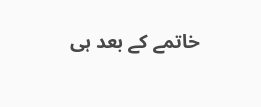خاتمے کے بعد ہی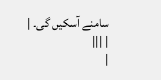سامنے آسکیں گی۔ |
| |||
|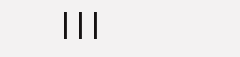|||